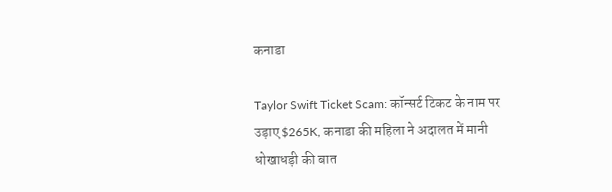कनाडा

Taylor Swift Ticket Scam: कॉन्सर्ट टिकट के नाम पर उड़ाए $265K, कनाडा की महिला ने अदालत में मानी धोखाधड़ी की बात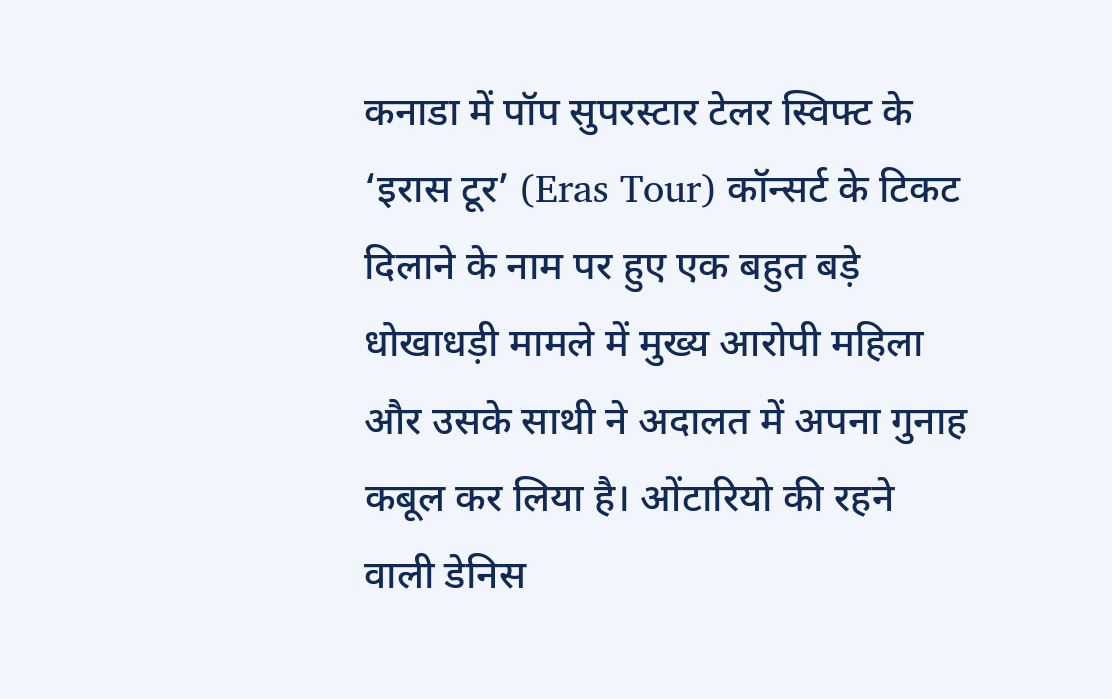कनाडा में पॉप सुपरस्टार टेलर स्विफ्ट के ‘इरास टूर’ (Eras Tour) कॉन्सर्ट के टिकट दिलाने के नाम पर हुए एक बहुत बड़े धोखाधड़ी मामले में मुख्य आरोपी महिला और उसके साथी ने अदालत में अपना गुनाह कबूल कर लिया है। ओंटारियो की रहने वाली डेनिस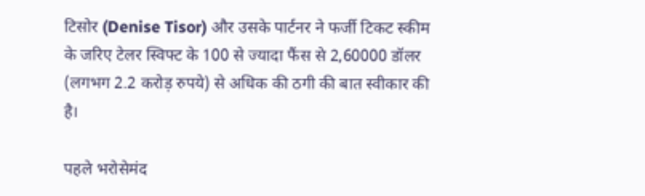टिसोर (Denise Tisor) और उसके पार्टनर ने फर्जी टिकट स्कीम के जरिए टेलर स्विफ्ट के 100 से ज्यादा फैंस से 2,60000 डॉलर (लगभग 2.2 करोड़ रुपये) से अधिक की ठगी की बात स्वीकार की है।

पहले भरोसेमंद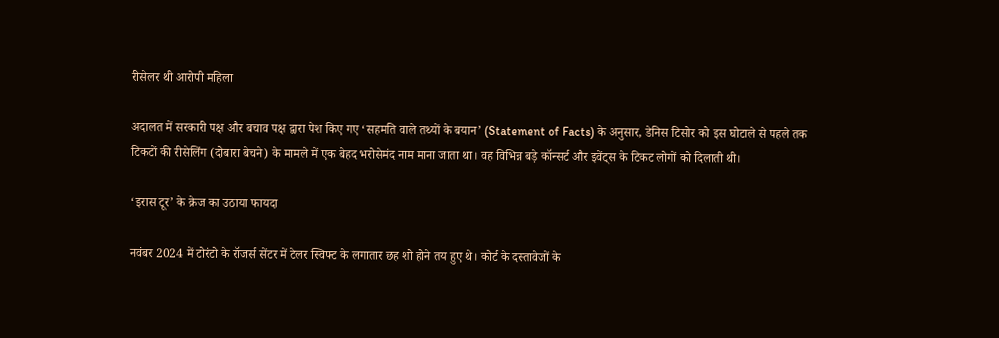रीसेलर थी आरोपी महिला

अदालत में सरकारी पक्ष और बचाव पक्ष द्वारा पेश किए गए ‘सहमति वाले तथ्यों के बयान’ (Statement of Facts) के अनुसार, डेनिस टिसोर को इस घोटाले से पहले तक टिकटों की रीसेलिंग (दोबारा बेचने) के मामले में एक बेहद भरोसेमंद नाम माना जाता था। वह विभिन्न बड़े कॉन्सर्ट और इवेंट्स के टिकट लोगों को दिलाती थी।

‘इरास टूर’ के क्रेज का उठाया फायदा

नवंबर 2024 में टोरंटो के रॉजर्स सेंटर में टेलर स्विफ्ट के लगातार छह शो होने तय हुए थे। कोर्ट के दस्तावेजों के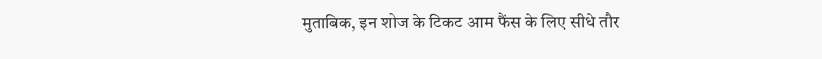मुताबिक, इन शोज के टिकट आम फैंस के लिए सीधे तौर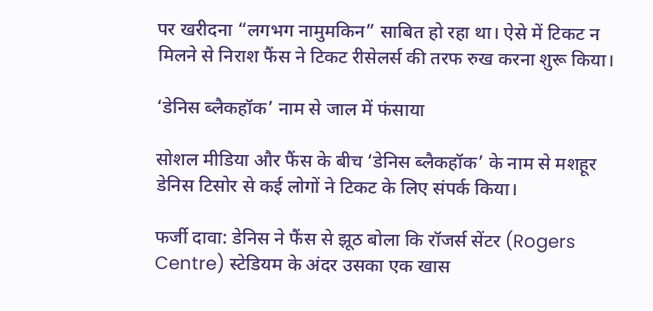पर खरीदना “लगभग नामुमकिन” साबित हो रहा था। ऐसे में टिकट न मिलने से निराश फैंस ने टिकट रीसेलर्स की तरफ रुख करना शुरू किया।

‘डेनिस ब्लैकहॉक’ नाम से जाल में फंसाया

सोशल मीडिया और फैंस के बीच ‘डेनिस ब्लैकहॉक’ के नाम से मशहूर डेनिस टिसोर से कई लोगों ने टिकट के लिए संपर्क किया।

फर्जी दावा: डेनिस ने फैंस से झूठ बोला कि रॉजर्स सेंटर (Rogers Centre) स्टेडियम के अंदर उसका एक खास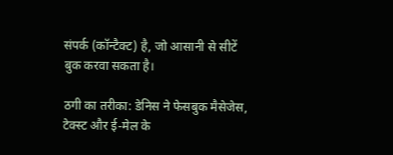संपर्क (कॉन्टैक्ट) है, जो आसानी से सीटें बुक करवा सकता है।

ठगी का तरीका: डेनिस ने फेसबुक मैसेजेस, टेक्स्ट और ई-मेल के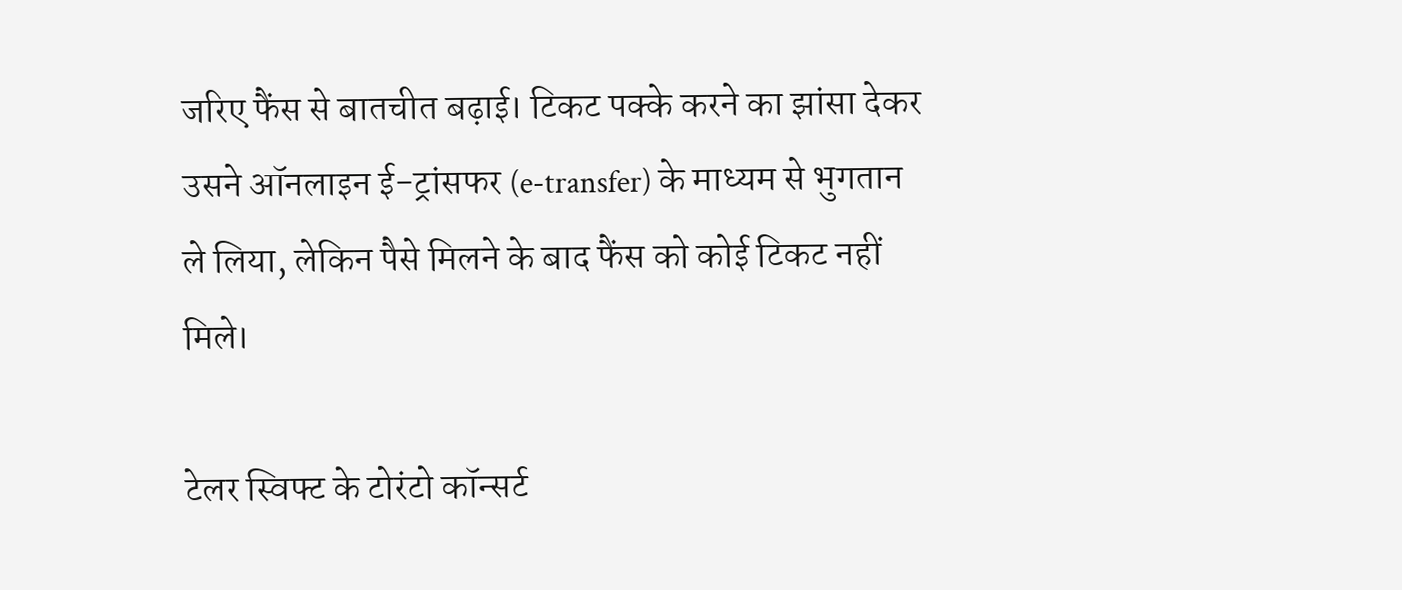जरिए फैंस से बातचीत बढ़ाई। टिकट पक्के करने का झांसा देकर उसने ऑनलाइन ई-ट्रांसफर (e-transfer) के माध्यम से भुगतान ले लिया, लेकिन पैसे मिलने के बाद फैंस को कोई टिकट नहीं मिले।

टेलर स्विफ्ट के टोरंटो कॉन्सर्ट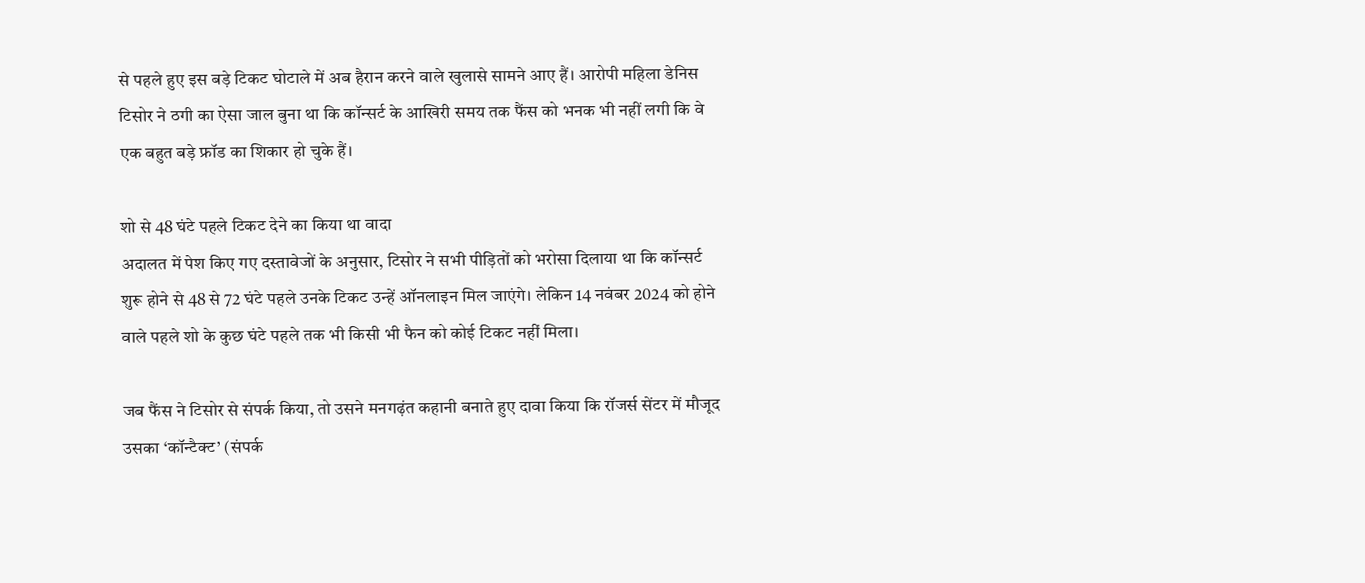से पहले हुए इस बड़े टिकट घोटाले में अब हैरान करने वाले खुलासे सामने आए हैं। आरोपी महिला डेनिस टिसोर ने ठगी का ऐसा जाल बुना था कि कॉन्सर्ट के आखिरी समय तक फैंस को भनक भी नहीं लगी कि वे एक बहुत बड़े फ्रॉड का शिकार हो चुके हैं।

शो से 48 घंटे पहले टिकट देने का किया था वादा
अदालत में पेश किए गए दस्तावेजों के अनुसार, टिसोर ने सभी पीड़ितों को भरोसा दिलाया था कि कॉन्सर्ट शुरू होने से 48 से 72 घंटे पहले उनके टिकट उन्हें ऑनलाइन मिल जाएंगे। लेकिन 14 नवंबर 2024 को होने वाले पहले शो के कुछ घंटे पहले तक भी किसी भी फैन को कोई टिकट नहीं मिला।

जब फैंस ने टिसोर से संपर्क किया, तो उसने मनगढ़ंत कहानी बनाते हुए दावा किया कि रॉजर्स सेंटर में मौजूद उसका ‘कॉन्टैक्ट’ (संपर्क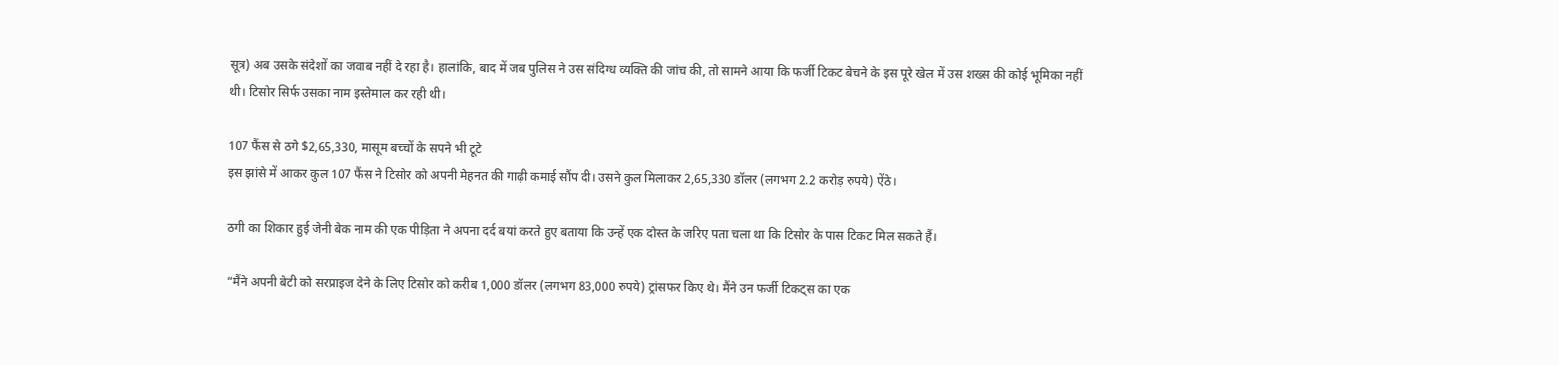सूत्र) अब उसके संदेशों का जवाब नहीं दे रहा है। हालांकि, बाद में जब पुलिस ने उस संदिग्ध व्यक्ति की जांच की, तो सामने आया कि फर्जी टिकट बेचने के इस पूरे खेल में उस शख्स की कोई भूमिका नहीं थी। टिसोर सिर्फ उसका नाम इस्तेमाल कर रही थी।

107 फैंस से ठगे $2,65,330, मासूम बच्चों के सपने भी टूटे
इस झांसे में आकर कुल 107 फैंस ने टिसोर को अपनी मेहनत की गाढ़ी कमाई सौंप दी। उसने कुल मिलाकर 2,65,330 डॉलर (लगभग 2.2 करोड़ रुपये) ऐंठे।

ठगी का शिकार हुई जेनी बेक नाम की एक पीड़िता ने अपना दर्द बयां करते हुए बताया कि उन्हें एक दोस्त के जरिए पता चला था कि टिसोर के पास टिकट मिल सकते हैं।

“मैंने अपनी बेटी को सरप्राइज देने के लिए टिसोर को करीब 1,000 डॉलर (लगभग 83,000 रुपये) ट्रांसफर किए थे। मैंने उन फर्जी टिकट्स का एक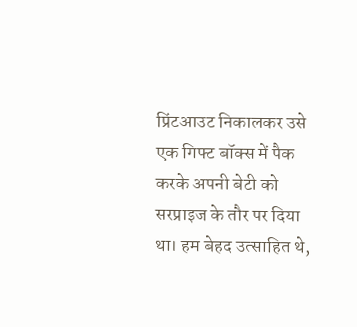प्रिंटआउट निकालकर उसे एक गिफ्ट बॉक्स में पैक करके अपनी बेटी को सरप्राइज के तौर पर दिया था। हम बेहद उत्साहित थे,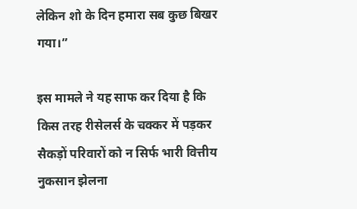लेकिन शो के दिन हमारा सब कुछ बिखर गया।”

इस मामले ने यह साफ कर दिया है कि किस तरह रीसेलर्स के चक्कर में पड़कर सैकड़ों परिवारों को न सिर्फ भारी वित्तीय नुकसान झेलना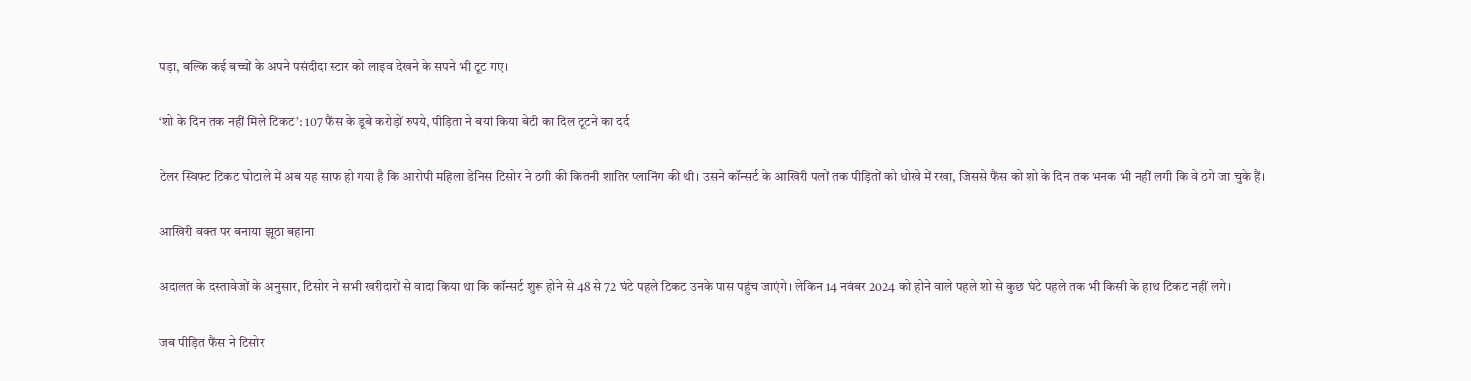पड़ा, बल्कि कई बच्चों के अपने पसंदीदा स्टार को लाइव देखने के सपने भी टूट गए।

‘शो के दिन तक नहीं मिले टिकट’: 107 फैंस के डूबे करोड़ों रुपये, पीड़िता ने बयां किया बेटी का दिल टूटने का दर्द

टेलर स्विफ्ट टिकट घोटाले में अब यह साफ हो गया है कि आरोपी महिला डेनिस टिसोर ने ठगी की कितनी शातिर प्लानिंग की थी। उसने कॉन्सर्ट के आखिरी पलों तक पीड़ितों को धोखे में रखा, जिससे फैंस को शो के दिन तक भनक भी नहीं लगी कि वे ठगे जा चुके हैं।

आखिरी वक्त पर बनाया झूठा बहाना

अदालत के दस्तावेजों के अनुसार, टिसोर ने सभी खरीदारों से वादा किया था कि कॉन्सर्ट शुरू होने से 48 से 72 घंटे पहले टिकट उनके पास पहुंच जाएंगे। लेकिन 14 नवंबर 2024 को होने वाले पहले शो से कुछ घंटे पहले तक भी किसी के हाथ टिकट नहीं लगे।

जब पीड़ित फैंस ने टिसोर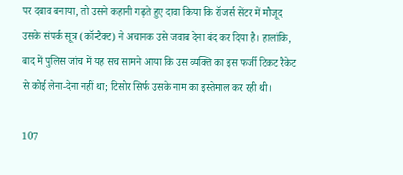पर दबाव बनाया, तो उसने कहानी गढ़ते हुए दावा किया कि रॉजर्स सेंटर में मौजूद उसके संपर्क सूत्र (कॉन्टैक्ट) ने अचानक उसे जवाब देना बंद कर दिया है। हालांकि, बाद में पुलिस जांच में यह सच सामने आया कि उस व्यक्ति का इस फर्जी टिकट रैकेट से कोई लेना-देना नहीं था; टिसोर सिर्फ उसके नाम का इस्तेमाल कर रही थी।

107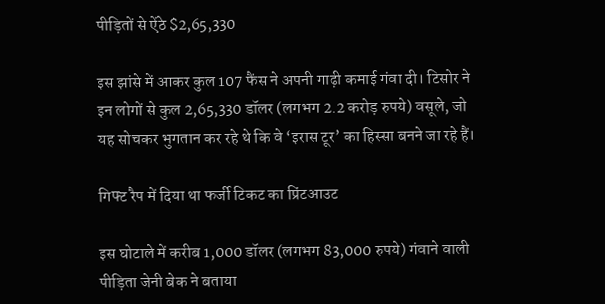पीड़ितों से ऐंठे $2,65,330

इस झांसे में आकर कुल 107 फैंस ने अपनी गाढ़ी कमाई गंवा दी। टिसोर ने इन लोगों से कुल 2,65,330 डॉलर (लगभग 2.2 करोड़ रुपये) वसूले, जो यह सोचकर भुगतान कर रहे थे कि वे ‘इरास टूर’ का हिस्सा बनने जा रहे हैं।

गिफ्ट रैप में दिया था फर्जी टिकट का प्रिंटआउट

इस घोटाले में करीब 1,000 डॉलर (लगभग 83,000 रुपये) गंवाने वाली पीड़िता जेनी बेक ने बताया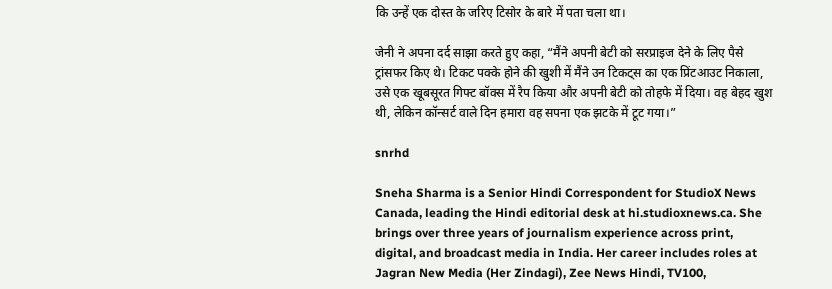कि उन्हें एक दोस्त के जरिए टिसोर के बारे में पता चला था।

जेनी ने अपना दर्द साझा करते हुए कहा, “मैंने अपनी बेटी को सरप्राइज देने के लिए पैसे ट्रांसफर किए थे। टिकट पक्के होने की खुशी में मैंने उन टिकट्स का एक प्रिंटआउट निकाला, उसे एक खूबसूरत गिफ्ट बॉक्स में रैप किया और अपनी बेटी को तोहफे में दिया। वह बेहद खुश थी, लेकिन कॉन्सर्ट वाले दिन हमारा वह सपना एक झटके में टूट गया।”

snrhd

Sneha Sharma is a Senior Hindi Correspondent for StudioX News Canada, leading the Hindi editorial desk at hi.studioxnews.ca. She brings over three years of journalism experience across print, digital, and broadcast media in India. Her career includes roles at Jagran New Media (Her Zindagi), Zee News Hindi, TV100,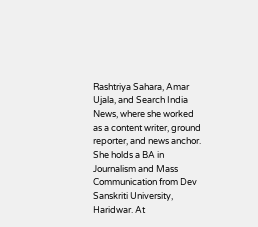Rashtriya Sahara, Amar Ujala, and Search India News, where she worked as a content writer, ground reporter, and news anchor. She holds a BA in Journalism and Mass Communication from Dev Sanskriti University, Haridwar. At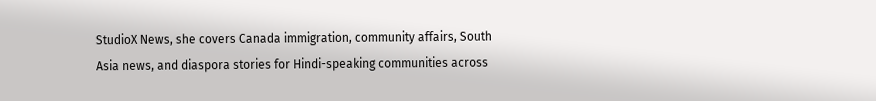StudioX News, she covers Canada immigration, community affairs, South Asia news, and diaspora stories for Hindi-speaking communities across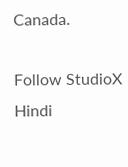Canada.

Follow StudioX Hindi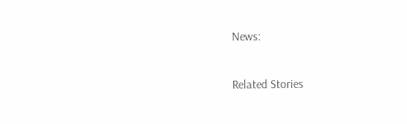News:

Related Stories